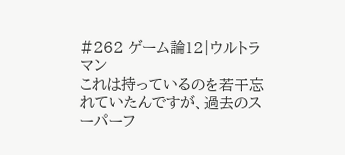#262 ゲーム論12|ウルトラマン
これは持っているのを若干忘れていたんですが、過去のスーパーフ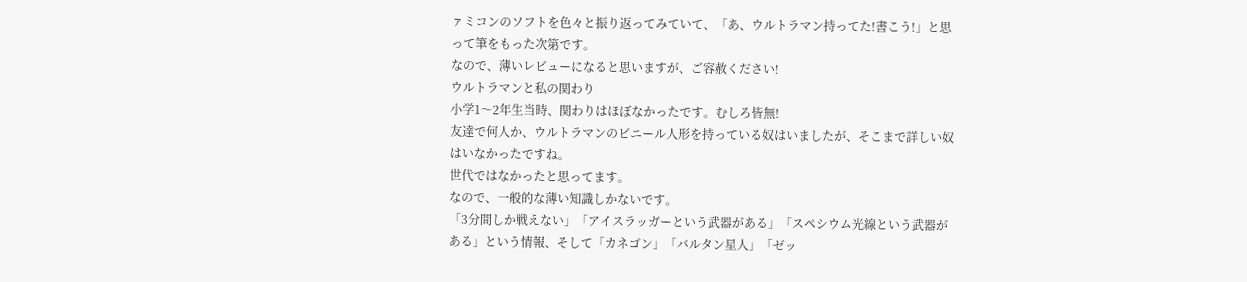ァミコンのソフトを色々と振り返ってみていて、「あ、ウルトラマン持ってた!書こう!」と思って筆をもった次第です。
なので、薄いレビューになると思いますが、ご容赦ください!
ウルトラマンと私の関わり
小学1〜2年生当時、関わりはほぼなかったです。むしろ皆無!
友達で何人か、ウルトラマンのビニール人形を持っている奴はいましたが、そこまで詳しい奴はいなかったですね。
世代ではなかったと思ってます。
なので、一般的な薄い知識しかないです。
「3分間しか戦えない」「アイスラッガーという武器がある」「スペシウム光線という武器がある」という情報、そして「カネゴン」「バルタン星人」「ゼッ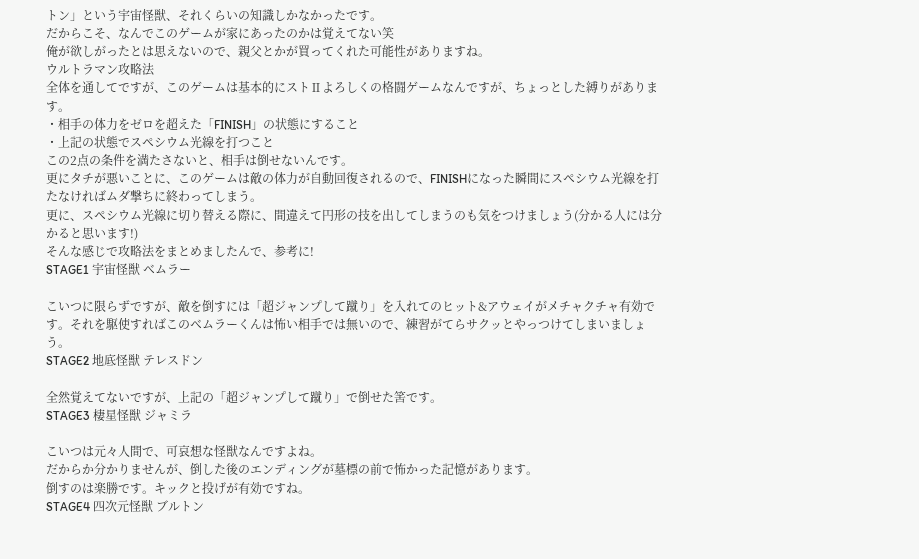トン」という宇宙怪獣、それくらいの知識しかなかったです。
だからこそ、なんでこのゲームが家にあったのかは覚えてない笑
俺が欲しがったとは思えないので、親父とかが買ってくれた可能性がありますね。
ウルトラマン攻略法
全体を通してですが、このゲームは基本的にストⅡよろしくの格闘ゲームなんですが、ちょっとした縛りがあります。
・相手の体力をゼロを超えた「FINISH」の状態にすること
・上記の状態でスペシウム光線を打つこと
この2点の条件を満たさないと、相手は倒せないんです。
更にタチが悪いことに、このゲームは敵の体力が自動回復されるので、FINISHになった瞬間にスペシウム光線を打たなければムダ撃ちに終わってしまう。
更に、スペシウム光線に切り替える際に、間違えて円形の技を出してしまうのも気をつけましょう(分かる人には分かると思います!)
そんな感じで攻略法をまとめましたんで、参考に!
STAGE1 宇宙怪獣 ベムラー

こいつに限らずですが、敵を倒すには「超ジャンプして蹴り」を入れてのヒット&アウェイがメチャクチャ有効です。それを駆使すればこのベムラーくんは怖い相手では無いので、練習がてらサクッとやっつけてしまいましょう。
STAGE2 地底怪獣 テレスドン

全然覚えてないですが、上記の「超ジャンプして蹴り」で倒せた筈です。
STAGE3 棲星怪獣 ジャミラ

こいつは元々人間で、可哀想な怪獣なんですよね。
だからか分かりませんが、倒した後のエンディングが墓標の前で怖かった記憶があります。
倒すのは楽勝です。キックと投げが有効ですね。
STAGE4 四次元怪獣 ブルトン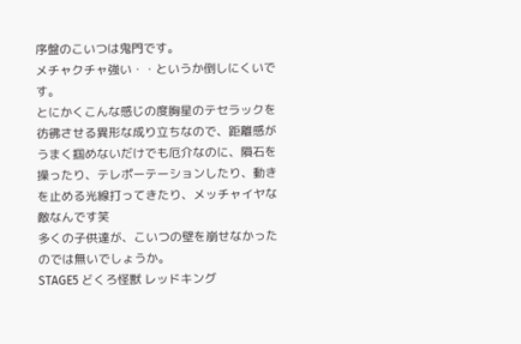序盤のこいつは鬼門です。
メチャクチャ強い・・というか倒しにくいです。
とにかくこんな感じの度胸星のテセラックを彷彿させる異形な成り立ちなので、距離感がうまく掴めないだけでも厄介なのに、隕石を操ったり、テレポーテーションしたり、動きを止める光線打ってきたり、メッチャイヤな敵なんです笑
多くの子供達が、こいつの壁を崩せなかったのでは無いでしょうか。
STAGE5 どくろ怪獣 レッドキング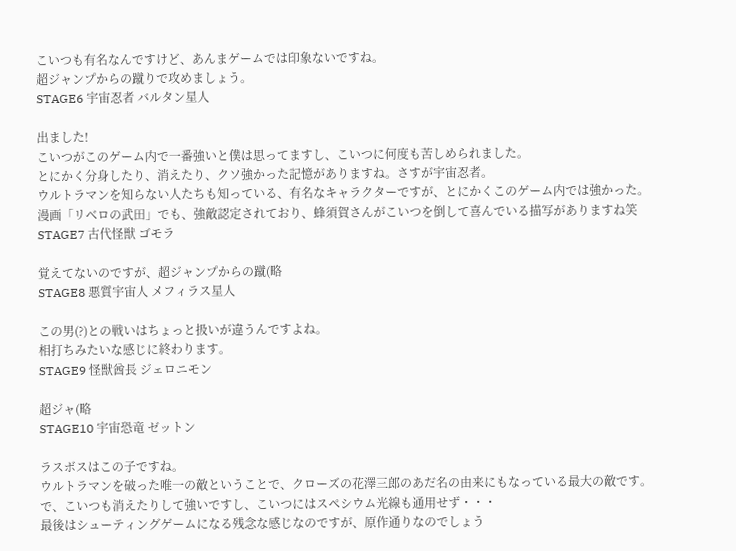こいつも有名なんですけど、あんまゲームでは印象ないですね。
超ジャンプからの蹴りで攻めましょう。
STAGE6 宇宙忍者 バルタン星人

出ました!
こいつがこのゲーム内で一番強いと僕は思ってますし、こいつに何度も苦しめられました。
とにかく分身したり、消えたり、クソ強かった記憶がありますね。さすが宇宙忍者。
ウルトラマンを知らない人たちも知っている、有名なキャラクターですが、とにかくこのゲーム内では強かった。
漫画「リベロの武田」でも、強敵認定されており、蜂須賀さんがこいつを倒して喜んでいる描写がありますね笑
STAGE7 古代怪獣 ゴモラ

覚えてないのですが、超ジャンプからの蹴(略
STAGE8 悪質宇宙人 メフィラス星人

この男(?)との戦いはちょっと扱いが違うんですよね。
相打ちみたいな感じに終わります。
STAGE9 怪獣酋長 ジェロニモン

超ジャ(略
STAGE10 宇宙恐竜 ゼットン

ラスボスはこの子ですね。
ウルトラマンを破った唯一の敵ということで、クローズの花澤三郎のあだ名の由来にもなっている最大の敵です。
で、こいつも消えたりして強いですし、こいつにはスペシウム光線も通用せず・・・
最後はシューティングゲームになる残念な感じなのですが、原作通りなのでしょう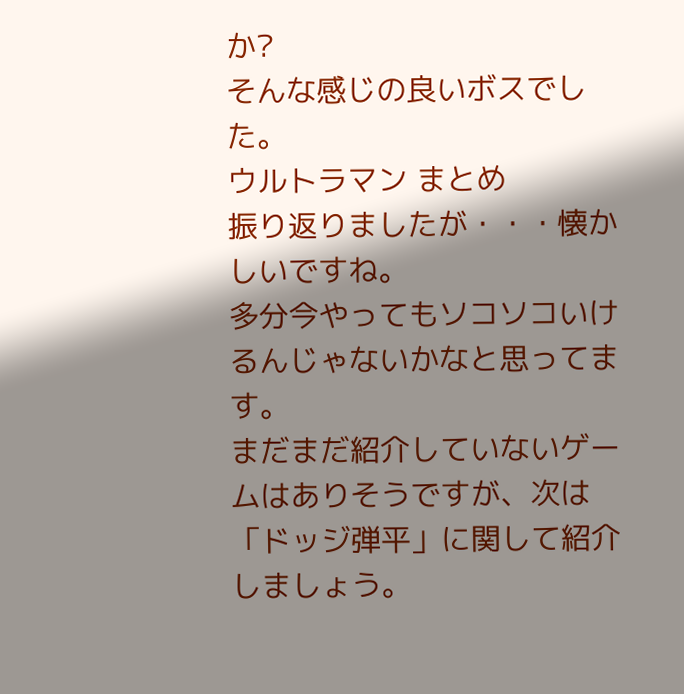か?
そんな感じの良いボスでした。
ウルトラマン まとめ
振り返りましたが・・・懐かしいですね。
多分今やってもソコソコいけるんじゃないかなと思ってます。
まだまだ紹介していないゲームはありそうですが、次は「ドッジ弾平」に関して紹介しましょう。